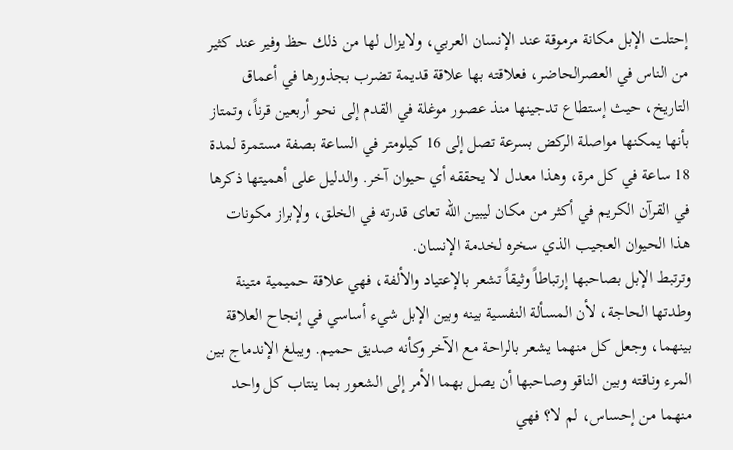إحتلت الإبل مكانة مرموقة عند الإنسان العربي، ولايزال لها من ذلك حظ وفير عند كثير من الناس في العصرالحاضر، فعلاقته بها علاقة قديمة تضرب بجذورها في أعماق التاريخ، حيث إستطاع تدجينها منذ عصور موغلة في القدم إلى نحو أربعين قرناً، وتمتاز بأنها يمكنها مواصلة الركض بسرعة تصل إلى 16 كيلومتر في الساعة بصفة مستمرة لمدة 18 ساعة في كل مرة، وهذا معدل لا يحققه أي حيوان آخر. والدليل على أهميتها ذكرها في القرآن الكريم في أكثر من مكان ليبين الله تعاى قدرته في الخلق، ولإبراز مكونات هذا الحيوان العجيب الذي سخره لخدمة الإنسان.
وترتبط الإبل بصاحبها إرتباطاً وثيقاً تشعر بالإعتياد والألفة، فهي علاقة حميمية متينة وطدتها الحاجة، لأن المسألة النفسية بينه وبين الإبل شيء أساسي في إنجاح العلاقة بينهما، وجعل كل منهما يشعر بالراحة مع الآخر وكأنه صديق حميم. ويبلغ الإندماج بين المرء وناقته وبين الناقو وصاحبها أن يصل بهما الأمر إلى الشعور بما ينتاب كل واحد منهما من إحساس، لم لا؟ فهي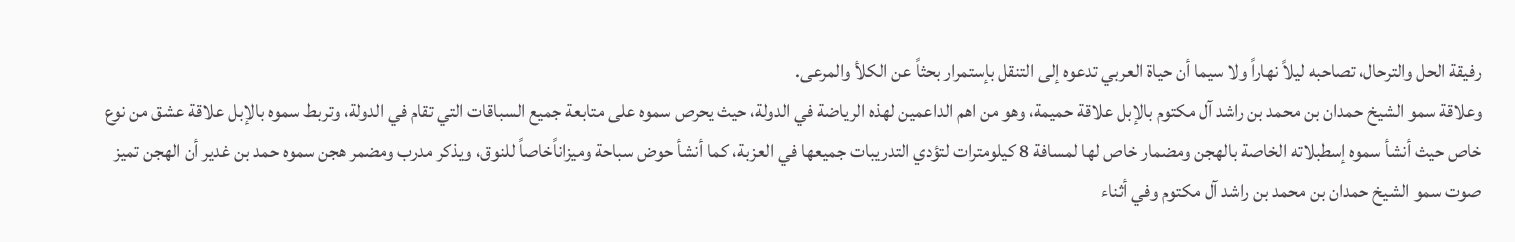رفيقة الحل والترحال، تصاحبه ليلاً نهاراً ولا سيما أن حياة العربي تدعوه إلى التنقل بإستمرار بحثاً عن الكلأ والمرعى.
وعلاقة سمو الشيخ حمدان بن محمد بن راشد آل مكتوم بالإبل علاقة حميمة، وهو من اهم الداعمين لهذه الرياضة في الدولة، حيث يحرص سموه على متابعة جميع السباقات التي تقام في الدولة، وتربط سموه بالإبل علاقة عشق من نوع خاص حيث أنشأ سموه إسطبلاته الخاصة بالهجن ومضمار خاص لها لمسافة 8 كيلومترات لتؤدي التدريبات جميعها في العزبة، كما أنشأ حوض سباحة وميزاناًخاصاً للنوق، ويذكر مدرب ومضمر هجن سموه حمد بن غدير أن الهجن تميز صوت سمو الشيخ حمدان بن محمد بن راشد آل مكتوم وفي أثناء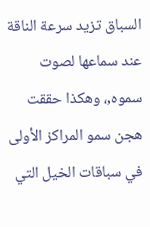السباق تزيد سرعة الناقة عند سماعها لصوت سموه,، وهكذا حققت هجن سمو المراكز الأولى في سباقات الخيل التي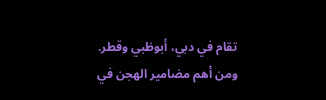تقام في دبي، أبوظبي وقطر.
ومن أهم مضامير الهجن في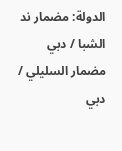الدولة: مضمار ند الشبا / دبي مضمار السليلي / دبي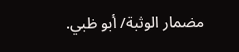مضمار الوثبة/ أبو ظبي.